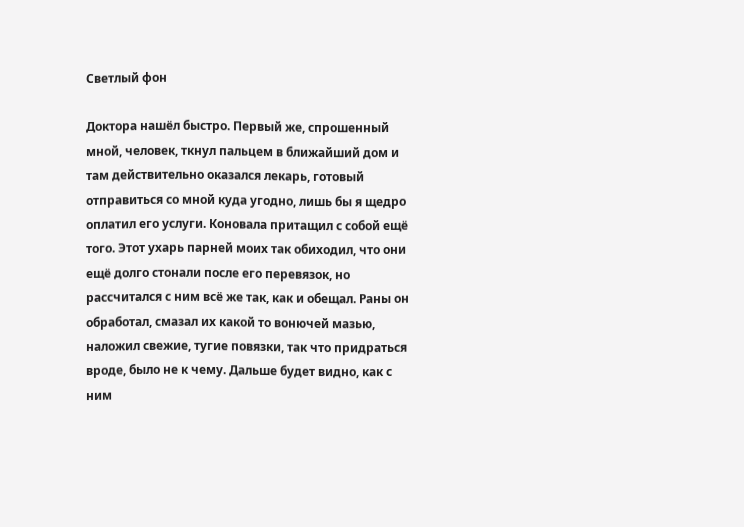Светлый фон

Доктора нашёл быстро. Первый же, спрошенный мной, человек, ткнул пальцем в ближайший дом и там действительно оказался лекарь, готовый отправиться со мной куда угодно, лишь бы я щедро оплатил его услуги. Коновала притащил с собой ещё того. Этот ухарь парней моих так обиходил, что они ещё долго стонали после его перевязок, но рассчитался с ним всё же так, как и обещал. Раны он обработал, смазал их какой то вонючей мазью, наложил свежие, тугие повязки, так что придраться вроде, было не к чему. Дальше будет видно, как с ним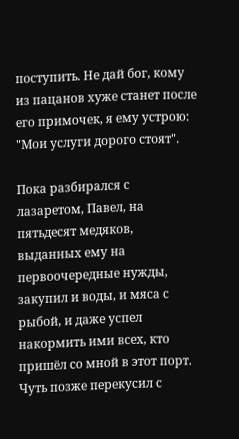поступить. Не дай бог, кому из пацанов хуже станет после его примочек, я ему устрою: "Мои услуги дорого стоят".

Пока разбирался с лазаретом, Павел, на пятьдесят медяков, выданных ему на первоочередные нужды, закупил и воды, и мяса с рыбой, и даже успел накормить ими всех, кто пришёл со мной в этот порт. Чуть позже перекусил с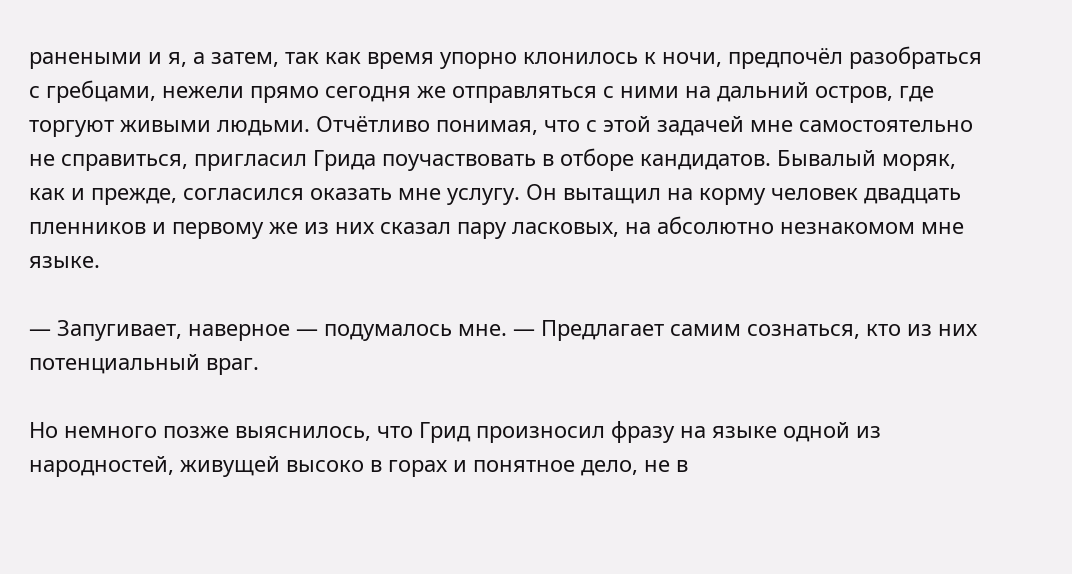ранеными и я, а затем, так как время упорно клонилось к ночи, предпочёл разобраться с гребцами, нежели прямо сегодня же отправляться с ними на дальний остров, где торгуют живыми людьми. Отчётливо понимая, что с этой задачей мне самостоятельно не справиться, пригласил Грида поучаствовать в отборе кандидатов. Бывалый моряк, как и прежде, согласился оказать мне услугу. Он вытащил на корму человек двадцать пленников и первому же из них сказал пару ласковых, на абсолютно незнакомом мне языке.

— Запугивает, наверное — подумалось мне. — Предлагает самим сознаться, кто из них потенциальный враг.

Но немного позже выяснилось, что Грид произносил фразу на языке одной из народностей, живущей высоко в горах и понятное дело, не в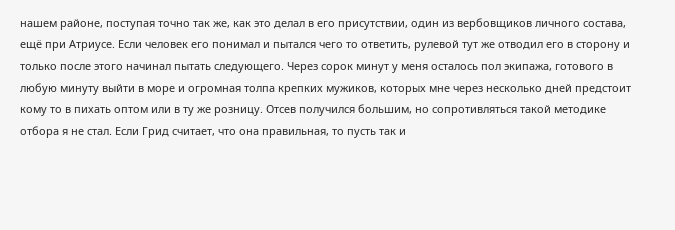нашем районе, поступая точно так же, как это делал в его присутствии, один из вербовщиков личного состава, ещё при Атриусе. Если человек его понимал и пытался чего то ответить, рулевой тут же отводил его в сторону и только после этого начинал пытать следующего. Через сорок минут у меня осталось пол экипажа, готового в любую минуту выйти в море и огромная толпа крепких мужиков, которых мне через несколько дней предстоит кому то в пихать оптом или в ту же розницу. Отсев получился большим, но сопротивляться такой методике отбора я не стал. Если Грид считает, что она правильная, то пусть так и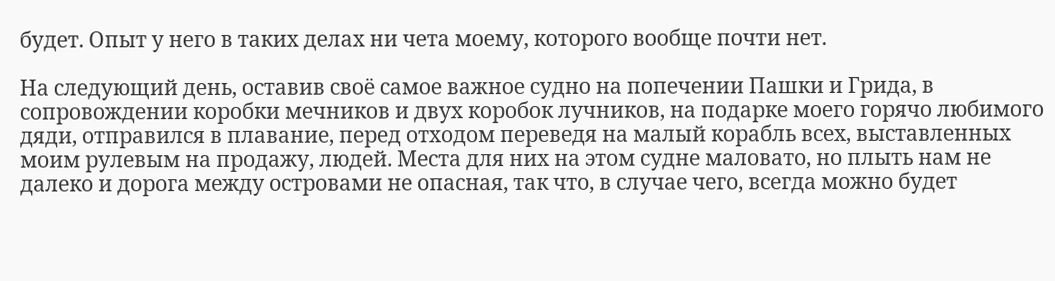будет. Опыт у него в таких делах ни чета моему, которого вообще почти нет.

На следующий день, оставив своё самое важное судно на попечении Пашки и Грида, в сопровождении коробки мечников и двух коробок лучников, на подарке моего горячо любимого дяди, отправился в плавание, перед отходом переведя на малый корабль всех, выставленных моим рулевым на продажу, людей. Места для них на этом судне маловато, но плыть нам не далеко и дорога между островами не опасная, так что, в случае чего, всегда можно будет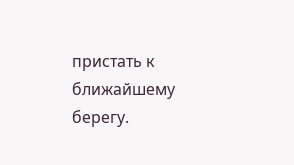пристать к ближайшему берегу.